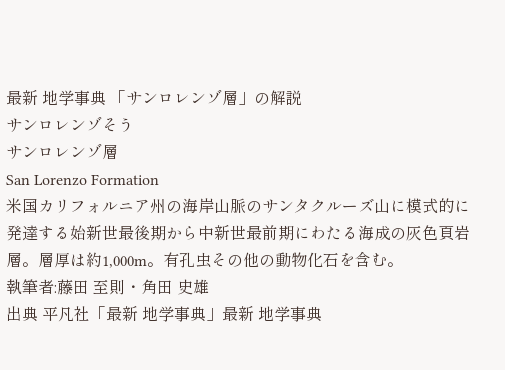最新 地学事典 「サンロレンゾ層」の解説
サンロレンゾそう
サンロレンゾ層
San Lorenzo Formation
米国カリフォルニア州の海岸山脈のサンタクルーズ山に模式的に発達する始新世最後期から中新世最前期にわたる海成の灰色頁岩層。層厚は約1,000m。有孔虫その他の動物化石を含む。
執筆者:藤田 至則・角田 史雄
出典 平凡社「最新 地学事典」最新 地学事典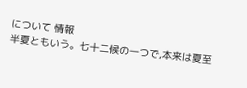について 情報
半夏ともいう。七十二候の一つで,本来は夏至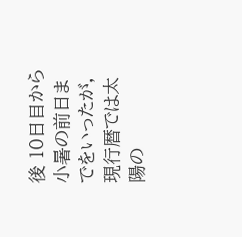後 10日目から小暑の前日までをいったが,現行暦では太陽の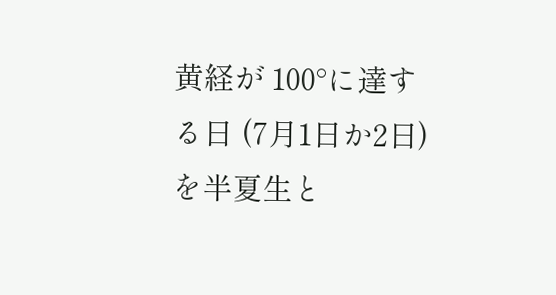黄経が 100°に達する日 (7月1日か2日) を半夏生と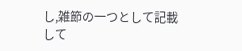し,雑節の一つとして記載して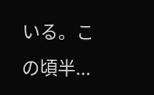いる。この頃半...